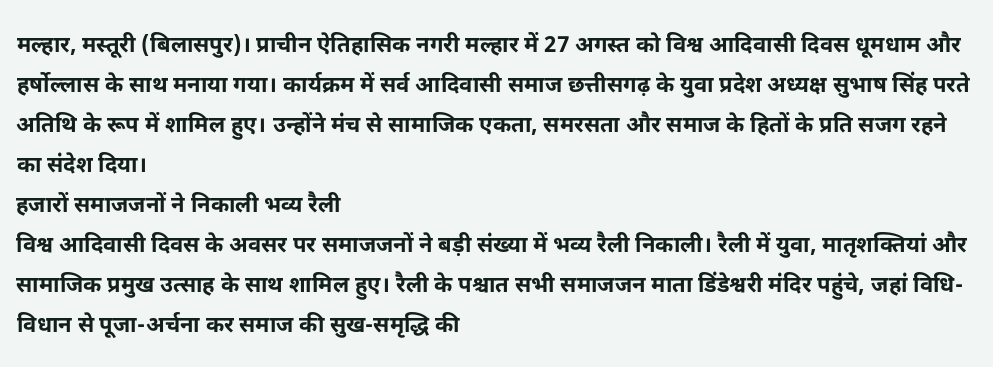मल्हार, मस्तूरी (बिलासपुर)। प्राचीन ऐतिहासिक नगरी मल्हार में 27 अगस्त को विश्व आदिवासी दिवस धूमधाम और हर्षोल्लास के साथ मनाया गया। कार्यक्रम में सर्व आदिवासी समाज छत्तीसगढ़ के युवा प्रदेश अध्यक्ष सुभाष सिंह परते अतिथि के रूप में शामिल हुए। उन्होंने मंच से सामाजिक एकता, समरसता और समाज के हितों के प्रति सजग रहने का संदेश दिया।
हजारों समाजजनों ने निकाली भव्य रैली
विश्व आदिवासी दिवस के अवसर पर समाजजनों ने बड़ी संख्या में भव्य रैली निकाली। रैली में युवा, मातृशक्तियां और सामाजिक प्रमुख उत्साह के साथ शामिल हुए। रैली के पश्चात सभी समाजजन माता डिंडेश्वरी मंदिर पहुंचे, जहां विधि-विधान से पूजा-अर्चना कर समाज की सुख-समृद्धि की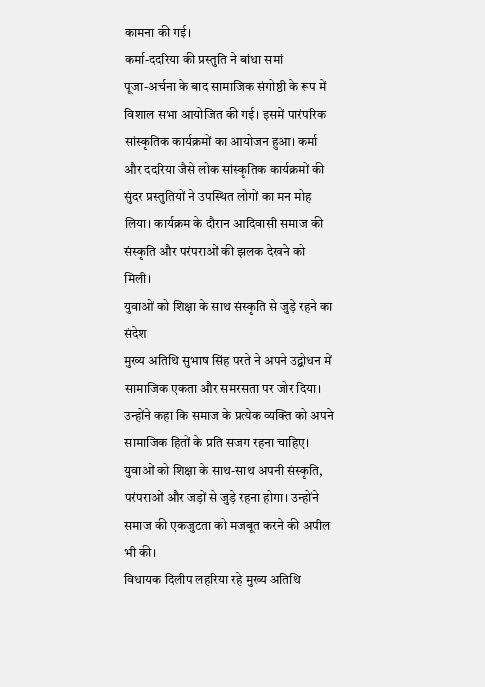कामना की गई।
कर्मा-ददरिया की प्रस्तुति ने बांधा समां
पूजा-अर्चना के बाद सामाजिक संगोष्ठी के रूप में विशाल सभा आयोजित की गई। इसमें पारंपरिक सांस्कृतिक कार्यक्रमों का आयोजन हुआ। कर्मा और ददरिया जैसे लोक सांस्कृतिक कार्यक्रमों की सुंदर प्रस्तुतियों ने उपस्थित लोगों का मन मोह लिया। कार्यक्रम के दौरान आदिवासी समाज की संस्कृति और परंपराओं की झलक देखने को मिली।
युवाओं को शिक्षा के साथ संस्कृति से जुड़े रहने का संदेश
मुख्य अतिथि सुभाष सिंह परते ने अपने उद्बोधन में सामाजिक एकता और समरसता पर जोर दिया। उन्होंने कहा कि समाज के प्रत्येक व्यक्ति को अपने सामाजिक हितों के प्रति सजग रहना चाहिए। युवाओं को शिक्षा के साथ-साथ अपनी संस्कृति, परंपराओं और जड़ों से जुड़े रहना होगा। उन्होंने समाज की एकजुटता को मजबूत करने की अपील भी की।
विधायक दिलीप लहरिया रहे मुख्य अतिथि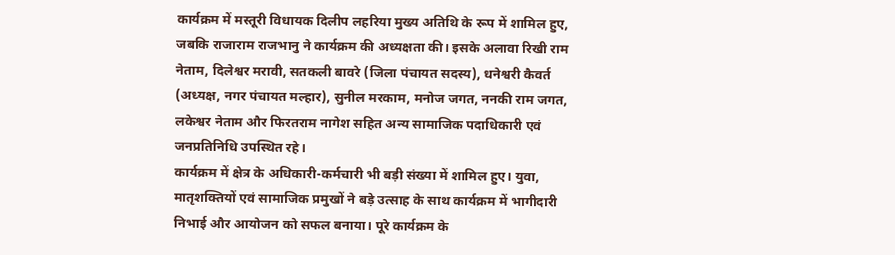कार्यक्रम में मस्तूरी विधायक दिलीप लहरिया मुख्य अतिथि के रूप में शामिल हुए, जबकि राजाराम राजभानु ने कार्यक्रम की अध्यक्षता की। इसके अलावा रिखी राम नेताम, दिलेश्वर मरावी, सतकली बावरे (जिला पंचायत सदस्य), धनेश्वरी कैवर्त (अध्यक्ष, नगर पंचायत मल्हार), सुनील मरकाम, मनोज जगत, ननकी राम जगत, लकेश्वर नेताम और फिरतराम नागेश सहित अन्य सामाजिक पदाधिकारी एवं जनप्रतिनिधि उपस्थित रहे।
कार्यक्रम में क्षेत्र के अधिकारी-कर्मचारी भी बड़ी संख्या में शामिल हुए। युवा, मातृशक्तियों एवं सामाजिक प्रमुखों ने बड़े उत्साह के साथ कार्यक्रम में भागीदारी निभाई और आयोजन को सफल बनाया। पूरे कार्यक्रम के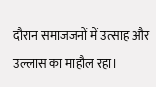दौरान समाजजनों में उत्साह और उल्लास का माहौल रहा।